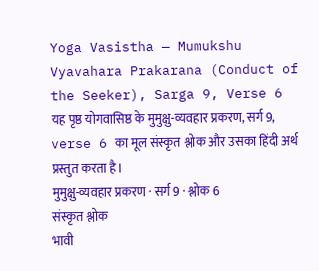Yoga Vasistha — Mumukshu Vyavahara Prakarana (Conduct of the Seeker), Sarga 9, Verse 6
यह पृष्ठ योगवासिष्ठ के मुमुक्षु-व्यवहार प्रकरण, सर्ग 9, verse 6 का मूल संस्कृत श्लोक और उसका हिंदी अर्थ प्रस्तुत करता है।
मुमुक्षु-व्यवहार प्रकरण · सर्ग 9 · श्लोक 6
संस्कृत श्लोक
भावी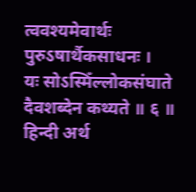त्ववश्यमेवार्थः पुरुऽषार्थैकसाधनः ।
यः सोऽस्मिँल्लोकसंघाते दैवशब्देन कथ्यते ॥ ६ ॥
हिन्दी अर्थ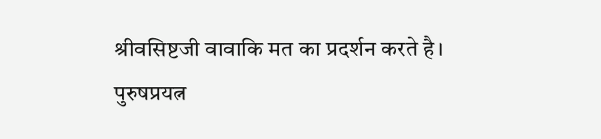श्रीवसिष्टजी वावाकि मत का प्रदर्शन करते है।
पुरुषप्रयत्न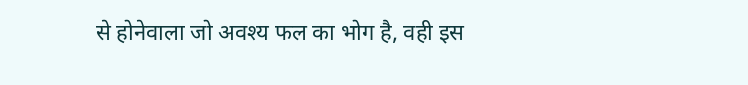से होनेवाला जो अवश्य फल का भोग है, वही इस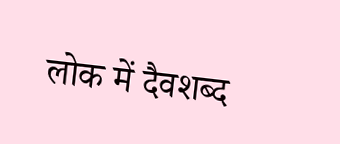लोक में दैवशब्द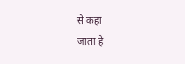से कहा
जाता हे